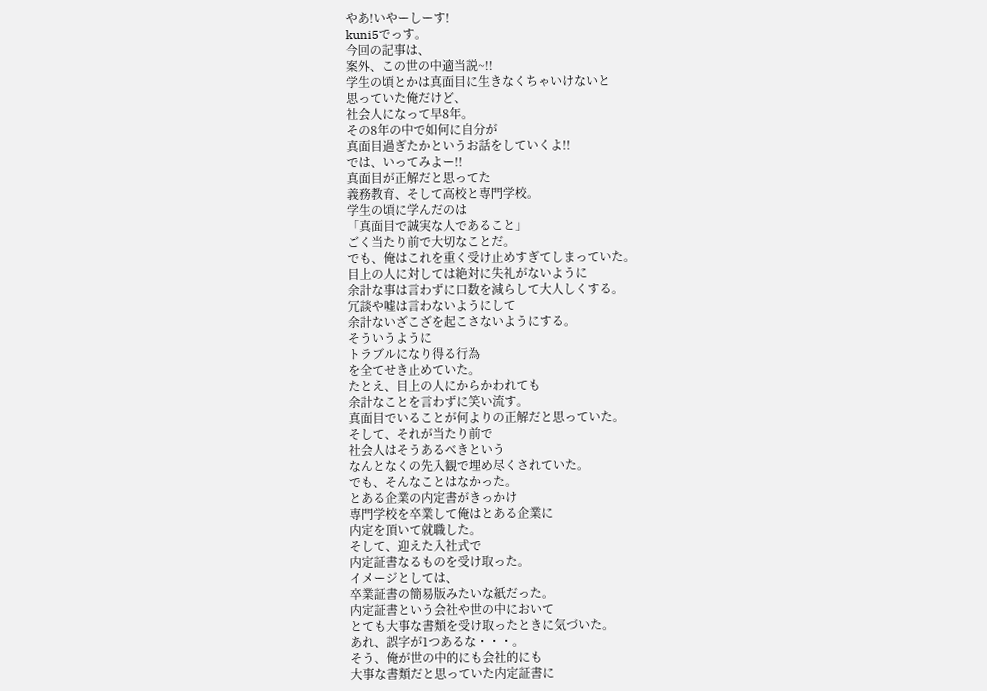やあ!いやーしーす!
kuni5でっす。
今回の記事は、
案外、この世の中適当説~!!
学生の頃とかは真面目に生きなくちゃいけないと
思っていた俺だけど、
社会人になって早8年。
その8年の中で如何に自分が
真面目過ぎたかというお話をしていくよ!!
では、いってみよー!!
真面目が正解だと思ってた
義務教育、そして高校と専門学校。
学生の頃に学んだのは
「真面目で誠実な人であること」
ごく当たり前で大切なことだ。
でも、俺はこれを重く受け止めすぎてしまっていた。
目上の人に対しては絶対に失礼がないように
余計な事は言わずに口数を減らして大人しくする。
冗談や嘘は言わないようにして
余計ないざこざを起こさないようにする。
そういうように
トラブルになり得る行為
を全てせき止めていた。
たとえ、目上の人にからかわれても
余計なことを言わずに笑い流す。
真面目でいることが何よりの正解だと思っていた。
そして、それが当たり前で
社会人はそうあるべきという
なんとなくの先入観で埋め尽くされていた。
でも、そんなことはなかった。
とある企業の内定書がきっかけ
専門学校を卒業して俺はとある企業に
内定を頂いて就職した。
そして、迎えた入社式で
内定証書なるものを受け取った。
イメージとしては、
卒業証書の簡易版みたいな紙だった。
内定証書という会社や世の中において
とても大事な書類を受け取ったときに気づいた。
あれ、誤字が1つあるな・・・。
そう、俺が世の中的にも会社的にも
大事な書類だと思っていた内定証書に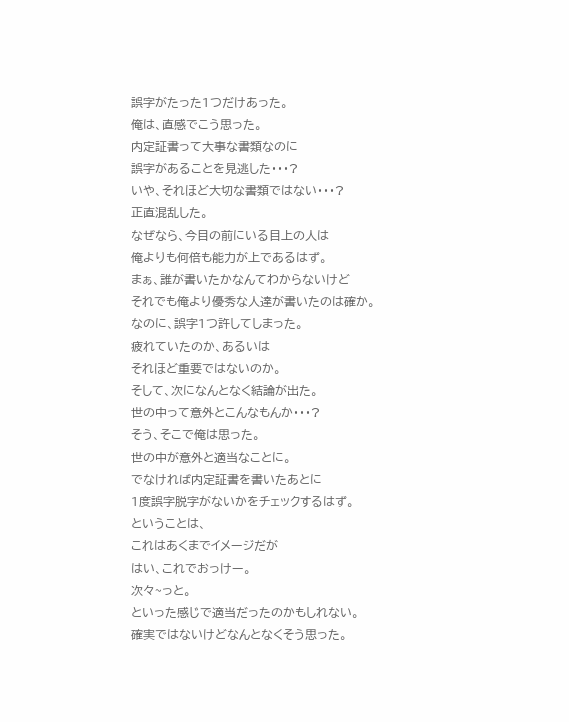誤字がたった1つだけあった。
俺は、直感でこう思った。
内定証書って大事な書類なのに
誤字があることを見逃した・・・?
いや、それほど大切な書類ではない・・・?
正直混乱した。
なぜなら、今目の前にいる目上の人は
俺よりも何倍も能力が上であるはず。
まぁ、誰が書いたかなんてわからないけど
それでも俺より優秀な人達が書いたのは確か。
なのに、誤字1つ許してしまった。
疲れていたのか、あるいは
それほど重要ではないのか。
そして、次になんとなく結論が出た。
世の中って意外とこんなもんか・・・?
そう、そこで俺は思った。
世の中が意外と適当なことに。
でなければ内定証書を書いたあとに
1度誤字脱字がないかをチェックするはず。
ということは、
これはあくまでイメージだが
はい、これでおっけー。
次々~っと。
といった感じで適当だったのかもしれない。
確実ではないけどなんとなくそう思った。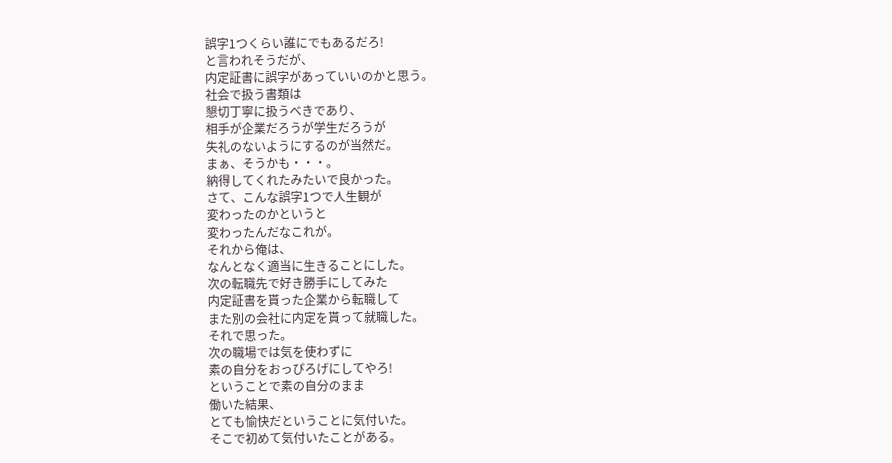誤字1つくらい誰にでもあるだろ!
と言われそうだが、
内定証書に誤字があっていいのかと思う。
社会で扱う書類は
懇切丁寧に扱うべきであり、
相手が企業だろうが学生だろうが
失礼のないようにするのが当然だ。
まぁ、そうかも・・・。
納得してくれたみたいで良かった。
さて、こんな誤字1つで人生観が
変わったのかというと
変わったんだなこれが。
それから俺は、
なんとなく適当に生きることにした。
次の転職先で好き勝手にしてみた
内定証書を貰った企業から転職して
また別の会社に内定を貰って就職した。
それで思った。
次の職場では気を使わずに
素の自分をおっぴろげにしてやろ!
ということで素の自分のまま
働いた結果、
とても愉快だということに気付いた。
そこで初めて気付いたことがある。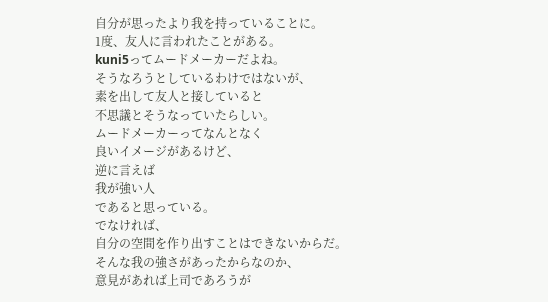自分が思ったより我を持っていることに。
1度、友人に言われたことがある。
kuni5ってムードメーカーだよね。
そうなろうとしているわけではないが、
素を出して友人と接していると
不思議とそうなっていたらしい。
ムードメーカーってなんとなく
良いイメージがあるけど、
逆に言えば
我が強い人
であると思っている。
でなければ、
自分の空間を作り出すことはできないからだ。
そんな我の強さがあったからなのか、
意見があれば上司であろうが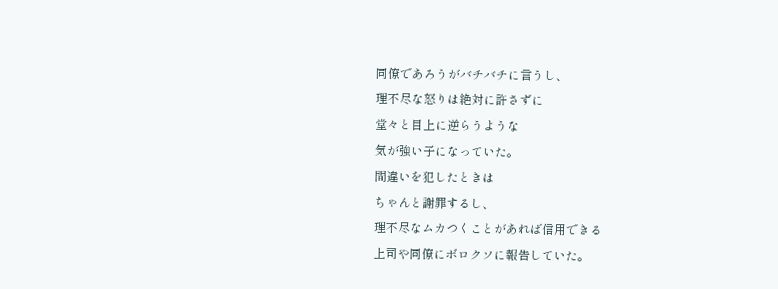同僚であろうがバチバチに言うし、
理不尽な怒りは絶対に許さずに
堂々と目上に逆らうような
気が強い子になっていた。
間違いを犯したときは
ちゃんと謝罪するし、
理不尽なムカつくことがあれば信用できる
上司や同僚にボロクソに報告していた。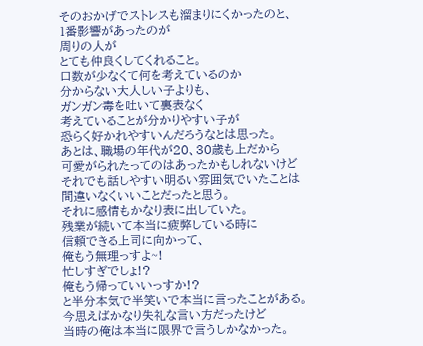そのおかげでストレスも溜まりにくかったのと、
1番影響があったのが
周りの人が
とても仲良くしてくれること。
口数が少なくて何を考えているのか
分からない大人しい子よりも、
ガンガン毒を吐いて裏表なく
考えていることが分かりやすい子が
恐らく好かれやすいんだろうなとは思った。
あとは、職場の年代が20、30歳も上だから
可愛がられたってのはあったかもしれないけど
それでも話しやすい明るい雰囲気でいたことは
間違いなくいいことだったと思う。
それに感情もかなり表に出していた。
残業が続いて本当に疲弊している時に
信頼できる上司に向かって、
俺もう無理っすよ~!
忙しすぎでしょ!?
俺もう帰っていいっすか!?
と半分本気で半笑いで本当に言ったことがある。
今思えばかなり失礼な言い方だったけど
当時の俺は本当に限界で言うしかなかった。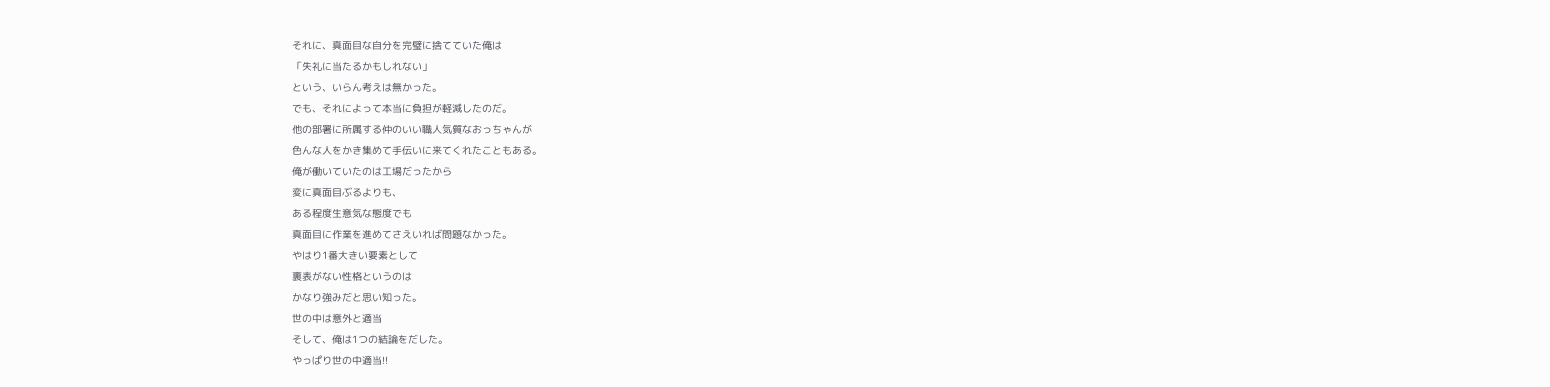それに、真面目な自分を完璧に捨てていた俺は
「失礼に当たるかもしれない」
という、いらん考えは無かった。
でも、それによって本当に負担が軽減したのだ。
他の部署に所属する仲のいい職人気質なおっちゃんが
色んな人をかき集めて手伝いに来てくれたこともある。
俺が働いていたのは工場だったから
変に真面目ぶるよりも、
ある程度生意気な態度でも
真面目に作業を進めてさえいれば問題なかった。
やはり1番大きい要素として
裏表がない性格というのは
かなり強みだと思い知った。
世の中は意外と適当
そして、俺は1つの結論をだした。
やっぱり世の中適当!!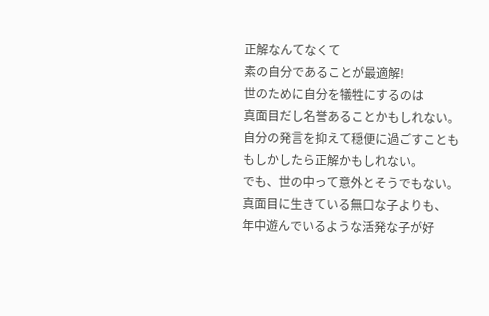正解なんてなくて
素の自分であることが最適解!
世のために自分を犠牲にするのは
真面目だし名誉あることかもしれない。
自分の発言を抑えて穏便に過ごすことも
もしかしたら正解かもしれない。
でも、世の中って意外とそうでもない。
真面目に生きている無口な子よりも、
年中遊んでいるような活発な子が好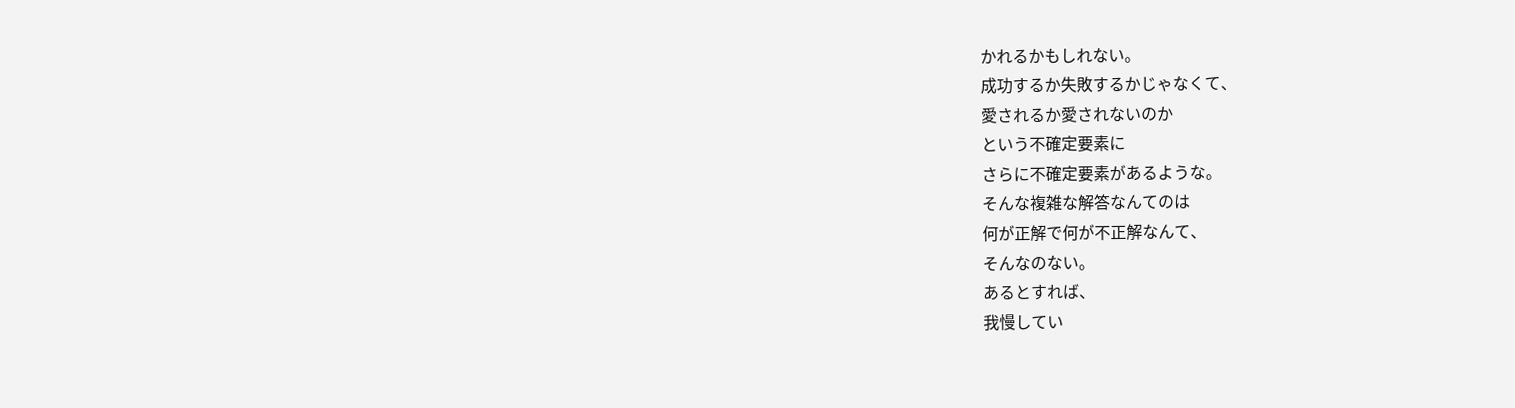かれるかもしれない。
成功するか失敗するかじゃなくて、
愛されるか愛されないのか
という不確定要素に
さらに不確定要素があるような。
そんな複雑な解答なんてのは
何が正解で何が不正解なんて、
そんなのない。
あるとすれば、
我慢してい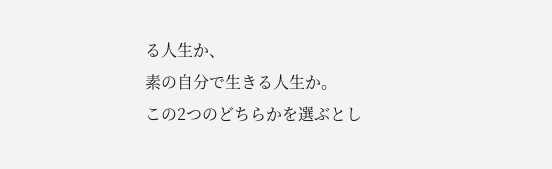る人生か、
素の自分で生きる人生か。
この2つのどちらかを選ぶとし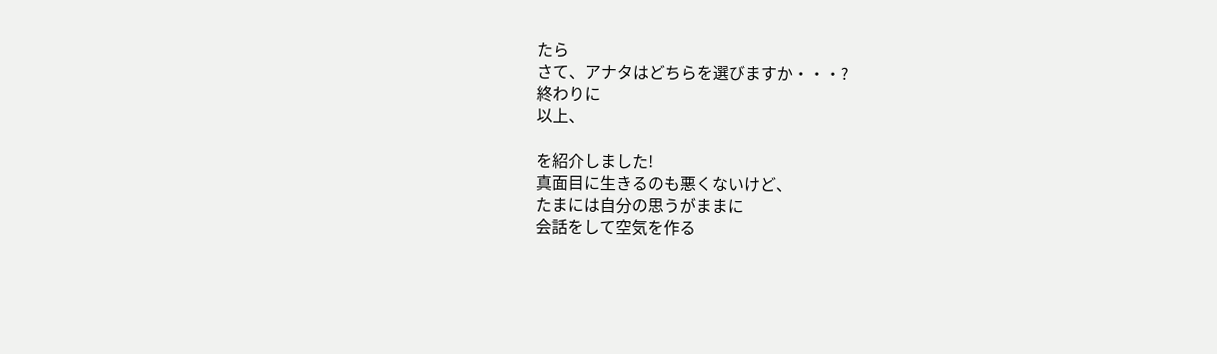たら
さて、アナタはどちらを選びますか・・・?
終わりに
以上、

を紹介しました!
真面目に生きるのも悪くないけど、
たまには自分の思うがままに
会話をして空気を作る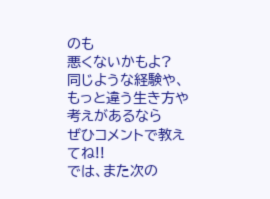のも
悪くないかもよ?
同じような経験や、
もっと違う生き方や考えがあるなら
ぜひコメントで教えてね!!
では、また次の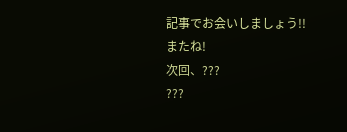記事でお会いしましょう!!
またね!
次回、???
???